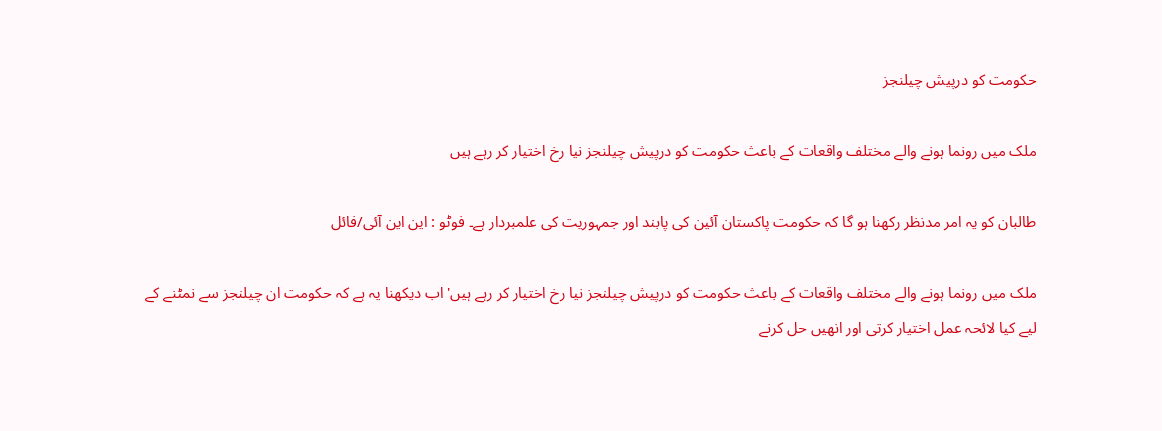حکومت کو درپیش چیلنجز

ملک میں رونما ہونے والے مختلف واقعات کے باعث حکومت کو درپیش چیلنجز نیا رخ اختیار کر رہے ہیں

طالبان کو یہ امر مدنظر رکھنا ہو گا کہ حکومت پاکستان آئین کی پابند اور جمہوریت کی علمبردار ہے۔ فوٹو : این این آئی/فائل

ملک میں رونما ہونے والے مختلف واقعات کے باعث حکومت کو درپیش چیلنجز نیا رخ اختیار کر رہے ہیں' اب دیکھنا یہ ہے کہ حکومت ان چیلنجز سے نمٹنے کے لیے کیا لائحہ عمل اختیار کرتی اور انھیں حل کرنے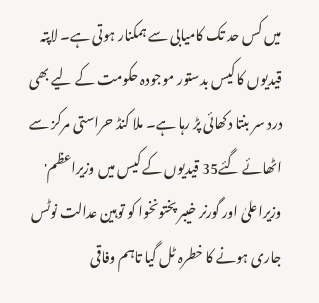میں کس حد تک کامیابی سے ہمکنار ہوتی ہے۔ لاپتہ قیدیوں کا کیس بدستور موجودہ حکومت کے لیے بھی درد سر بنتا دکھائی پڑ رہا ہے۔ ملا کنڈ حراستی مرکز سے اٹھائے گئے35 قیدیوں کے کیس میں وزیراعظم' وزیراعلیٰ اور گورنر خیبر پختونخوا کو توہین عدالت نوٹس جاری ہونے کا خطرہ ٹل گیا تاہم وفاقی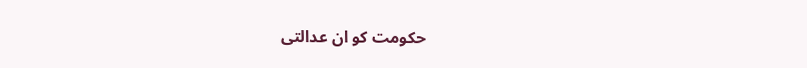حکومت کو ان عدالتی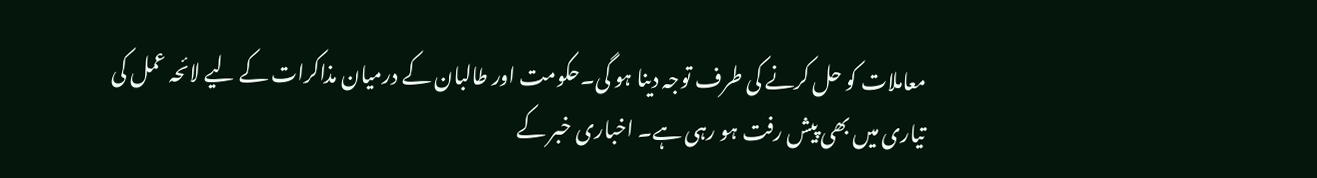معاملات کو حل کرنے کی طرف توجہ دینا ہو گی۔حکومت اور طالبان کے درمیان مذاکرات کے لیے لائحہ عمل کی تیاری میں بھی پیش رفت ہو رہی ہے۔ اخباری خبر کے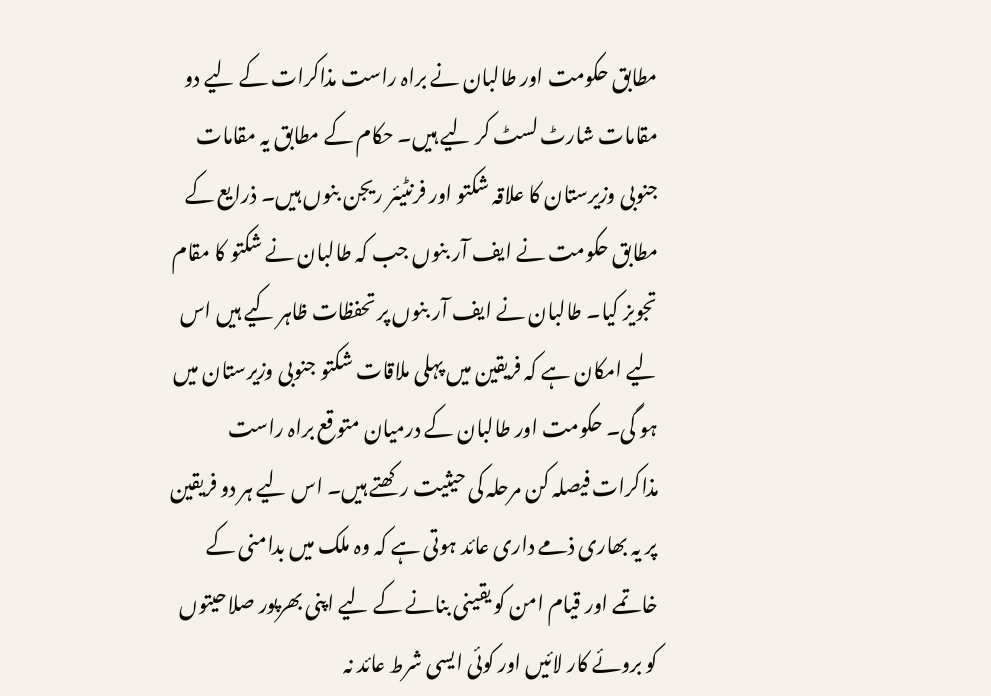مطابق حکومت اور طالبان نے براہ راست مذاکرات کے لیے دو مقامات شارٹ لسٹ کر لیے ہیں۔ حکام کے مطابق یہ مقامات جنوبی وزیرستان کا علاقہ شکتو اور فرنٹیئر ریجن بنوں ہیں۔ ذرایع کے مطابق حکومت نے ایف آر بنوں جب کہ طالبان نے شکتو کا مقام تجویز کیا۔ طالبان نے ایف آر بنوں پر تحفظات ظاہر کیے ہیں اس لیے امکان ہے کہ فریقین میں پہلی ملاقات شکتو جنوبی وزیرستان میں ہو گی۔ حکومت اور طالبان کے درمیان متوقع براہ راست مذاکرات فیصلہ کن مرحلہ کی حیثیت رکھتے ہیں۔ اس لیے ہر دو فریقین پر یہ بھاری ذمے داری عائد ہوتی ہے کہ وہ ملک میں بدامنی کے خاتمے اور قیام امن کو یقینی بنانے کے لیے اپنی بھرپور صلاحیتوں کو بروئے کار لائیں اور کوئی ایسی شرط عائد نہ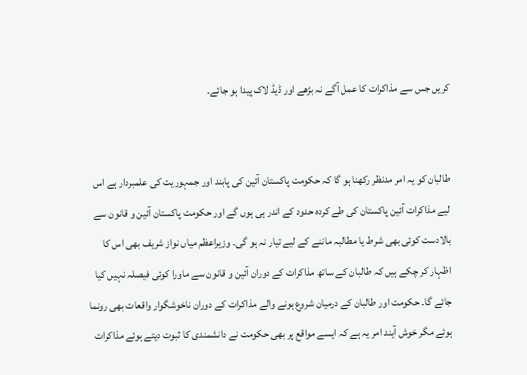کریں جس سے مذاکرات کا عمل آگے نہ بڑھے اور ڈیڈ لاک پیدا ہو جائے۔


طالبان کو یہ امر مدنظر رکھنا ہو گا کہ حکومت پاکستان آئین کی پابند اور جمہوریت کی علمبردار ہے اس لیے مذاکرات آئین پاکستان کی طے کردہ حدود کے اندر ہی ہوں گے اور حکومت پاکستان آئین و قانون سے بالادست کوئی بھی شرط یا مطالبہ ماننے کے لیے تیار نہ ہو گی۔ وزیراعظم میاں نواز شریف بھی اس کا اظہار کر چکے ہیں کہ طالبان کے ساتھ مذاکرات کے دوران آئین و قانون سے ماورا کوئی فیصلہ نہیں کیا جائے گا۔ حکومت اور طالبان کے درمیان شروع ہونے والے مذاکرات کے دوران ناخوشگوار واقعات بھی رونما ہوئے مگر خوش آیند امر یہ ہے کہ ایسے مواقع پر بھی حکومت نے دانشمندی کا ثبوت دیتے ہوئے مذاکرات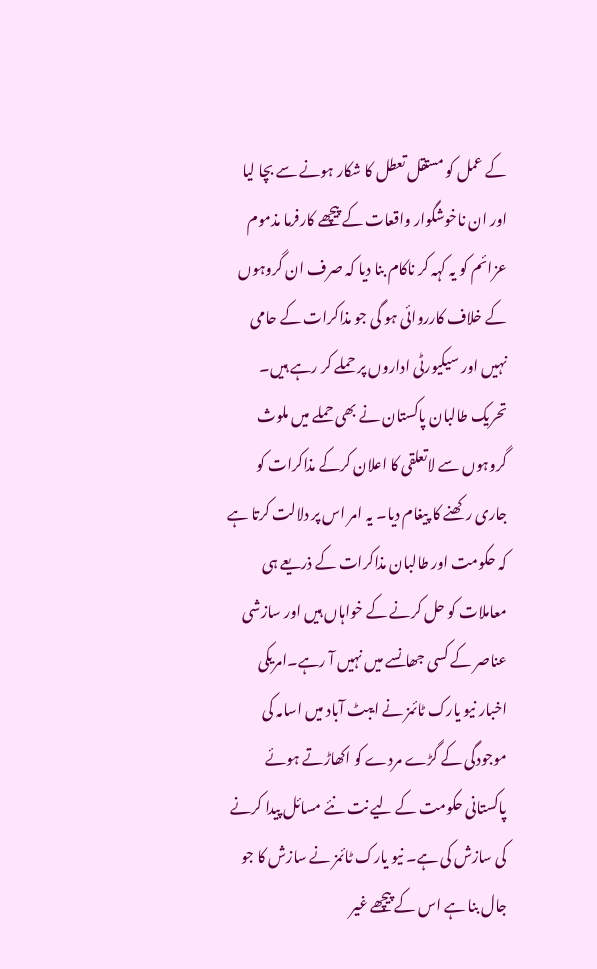کے عمل کو مستقل تعطل کا شکار ہونے سے بچا لیا اور ان ناخوشگوار واقعات کے پیچھے کارفرما مذموم عزائم کو یہ کہہ کر ناکام بنا دیا کہ صرف ان گروہوں کے خلاف کارروائی ہو گی جو مذاکرات کے حامی نہیں اور سیکیورٹی اداروں پر حملے کر رہے ہیں۔ تحریک طالبان پاکستان نے بھی حملے میں ملوث گروہوں سے لاتعلقی کا اعلان کرکے مذاکرات کو جاری رکھنے کا پیغام دیا۔ یہ امر اس پر دلالت کرتا ہے کہ حکومت اور طالبان مذاکرات کے ذریعے ہی معاملات کو حل کرنے کے خواہاں ہیں اور سازشی عناصر کے کسی جھانسے میں نہیں آ رہے۔امریکی اخبار نیو یارک ٹائمز نے ایبٹ آباد میں اسامہ کی موجودگی کے گڑے مردے کو اکھاڑتے ہوئے پاکستانی حکومت کے لیے نت نئے مسائل پیدا کرنے کی سازش کی ہے۔ نیو یارک ٹائمز نے سازش کا جو جال بنا ہے اس کے پیچھے غیر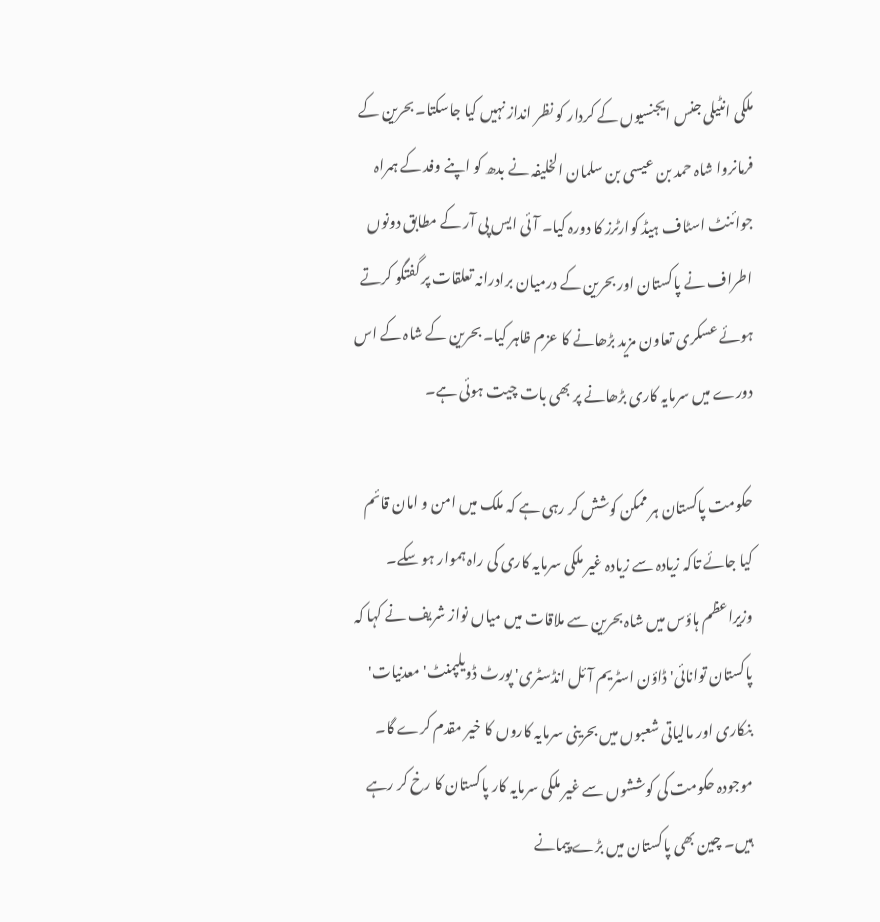ملکی انٹیلی جنس ایجنسیوں کے کردار کو نظر انداز نہیں کیا جاسکتا۔ بحرین کے فرمانروا شاہ حمد بن عیسی بن سلمان الخلیفہ نے بدھ کو اپنے وفد کے ہمراہ جوائنٹ اسٹاف ہیڈ کوارٹرز کا دورہ کیا۔ آئی ایس پی آر کے مطابق دونوں اطراف نے پاکستان اور بحرین کے درمیان برادرانہ تعلقات پر گفتگو کرتے ہوئے عسکری تعاون مزید بڑھانے کا عزم ظاہر کیا۔ بحرین کے شاہ کے اس دورے میں سرمایہ کاری بڑھانے پر بھی بات چیت ہوئی ہے۔

حکومت پاکستان ہر ممکن کوشش کر رہی ہے کہ ملک میں امن و امان قائم کیا جائے تاکہ زیادہ سے زیادہ غیر ملکی سرمایہ کاری کی راہ ہموار ہو سکے۔ وزیراعظم ہاؤس میں شاہ بحرین سے ملاقات میں میاں نواز شریف نے کہا کہ پاکستان توانائی' ڈاؤن اسٹریم آئل انڈسٹری' پورٹ ڈویلپمنٹ' معدنیات' بنکاری اور مالیاتی شعبوں میں بحرینی سرمایہ کاروں کا خیر مقدم کرے گا۔ موجودہ حکومت کی کوششوں سے غیر ملکی سرمایہ کار پاکستان کا رخ کر رہے ہیں۔ چین بھی پاکستان میں بڑے پیمانے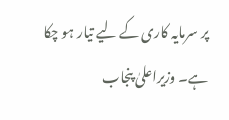پر سرمایہ کاری کے لیے تیار ہو چکا ہے۔ وزیراعلیٰ پنجاب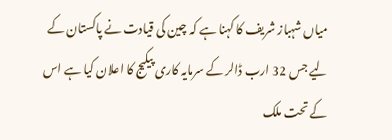میاں شہباز شریف کا کہنا ہے کہ چین کی قیادت نے پاکستان کے لیے جس 32 ارب ڈالر کے سرمایہ کاری پیکیج کا اعلان کیا ہے اس کے تحت ملک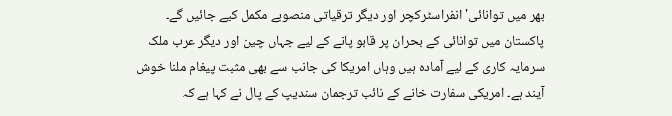بھر میں توانائی' انفراسٹرکچر اور دیگر ترقیاتی منصوبے مکمل کیے جائیں گے۔ پاکستان میں توانائی کے بحران پر قابو پانے کے لیے جہاں چین اور دیگر عرب ملک سرمایہ کاری کے لیے آمادہ ہیں وہاں امریکا کی جانب سے بھی مثبت پیغام ملنا خوش آیند ہے۔ امریکی سفارت خانے کے نائب ترجمان سندیپ کے پال نے کہا ہے کہ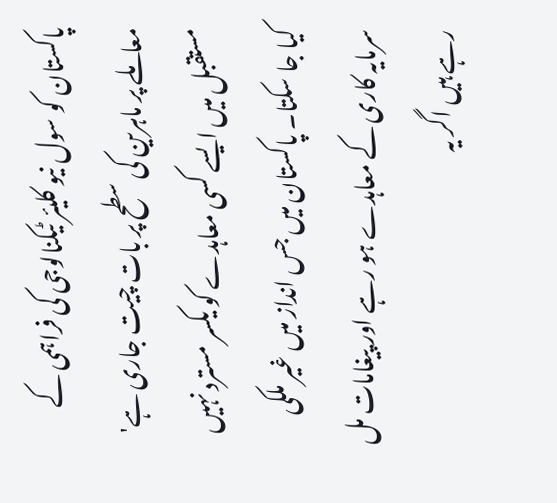پاکستان کو سول نیو کلیئر ٹیکنالوجی کی فراہمی کے معاملے پر ماہرین کی سطح پر بات چیت جاری ہے' مستقبل میں ایسے کسی معاہدے کو یکسر مسترد نہیں کیا جا سکتا۔ پاکستان میں جس انداز میں غیر ملکی سرمایہ کاری کے معاہدے ہو رہے اور پیغامات مل رہے ہیں اگر یہ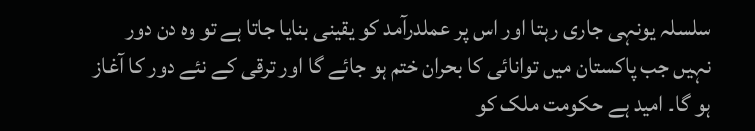سلسلہ یونہی جاری رہتا اور اس پر عملدرآمد کو یقینی بنایا جاتا ہے تو وہ دن دور نہیں جب پاکستان میں توانائی کا بحران ختم ہو جائے گا اور ترقی کے نئے دور کا آغاز ہو گا۔ امید ہے حکومت ملک کو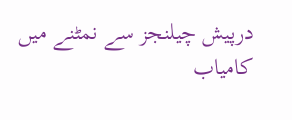درپیش چیلنجز سے نمٹنے میں کامیاب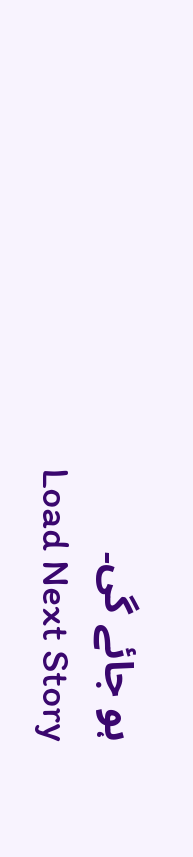ہو جائے گی۔
Load Next Story